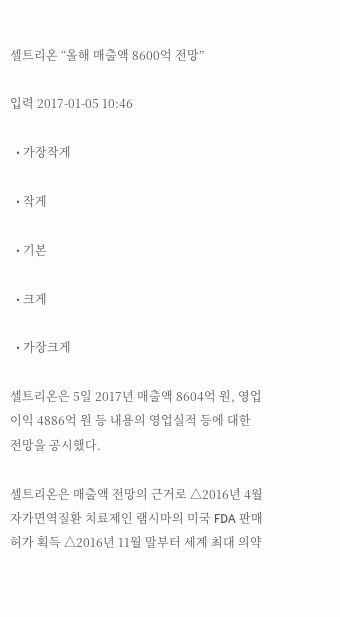셀트리온 “올해 매출액 8600억 전망”

입력 2017-01-05 10:46

  • 가장작게

  • 작게

  • 기본

  • 크게

  • 가장크게

셀트리온은 5일 2017년 매출액 8604억 원, 영업이익 4886억 원 등 내용의 영업실적 등에 대한 전망을 공시했다.

셀트리온은 매출액 전망의 근거로 △2016년 4월 자가면역질환 치료제인 램시마의 미국 FDA 판매 허가 획득 △2016년 11월 말부터 세계 최대 의약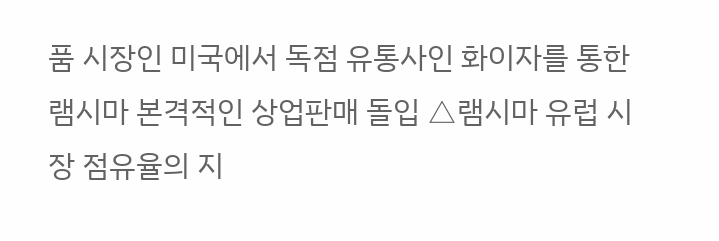품 시장인 미국에서 독점 유통사인 화이자를 통한 램시마 본격적인 상업판매 돌입 △램시마 유럽 시장 점유율의 지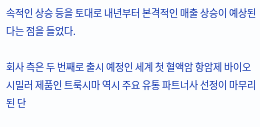속적인 상승 등을 토대로 내년부터 본격적인 매출 상승이 예상된다는 점을 들었다.

회사 측은 두 번째로 출시 예정인 세계 첫 혈액암 항암제 바이오시밀러 제품인 트룩시마 역시 주요 유통 파트너사 선정이 마무리 된 단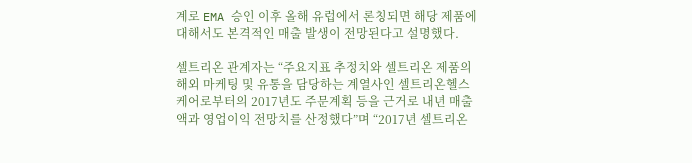계로 EMA 승인 이후 올해 유럽에서 론칭되면 해당 제품에 대해서도 본격적인 매출 발생이 전망된다고 설명했다.

셀트리온 관계자는 “주요지표 추정치와 셀트리온 제품의 해외 마케팅 및 유통을 담당하는 계열사인 셀트리온헬스케어로부터의 2017년도 주문계획 등을 근거로 내년 매출액과 영업이익 전망치를 산정했다”며 “2017년 셀트리온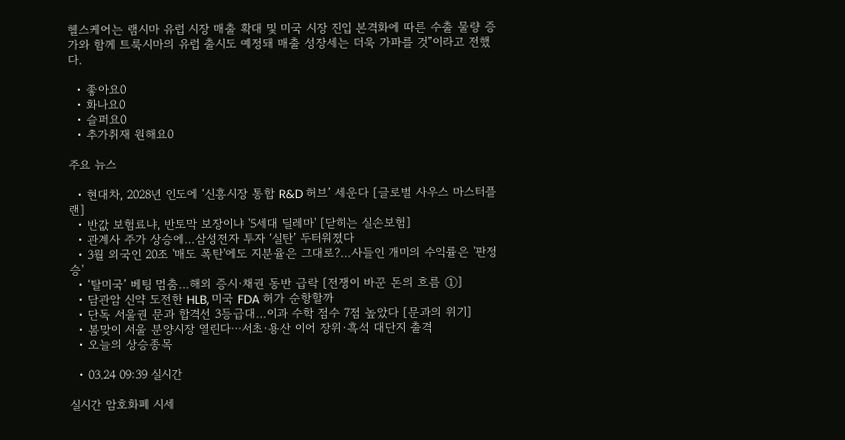헬스케어는 램시마 유럽 시장 매출 확대 및 미국 시장 진입 본격화에 따른 수출 물량 증가와 함께 트룩시마의 유럽 출시도 예정돼 매출 성장세는 더욱 가파를 것”이라고 전했다.

  • 좋아요0
  • 화나요0
  • 슬퍼요0
  • 추가취재 원해요0

주요 뉴스

  • 현대차, 2028년 인도에 ‘신흥시장 통합 R&D 허브’ 세운다 [글로벌 사우스 마스터플랜]
  • 반값 보험료냐, 반토막 보장이냐 '5세대 딜레마' [닫히는 실손보험]
  • 관계사 주가 상승에…삼성전자 투자 ‘실탄’ 두터워졌다
  • 3월 외국인 20조 '매도 폭탄'에도 지분율은 그대로?…사들인 개미의 수익률은 '판정승'
  • ‘탈미국’ 베팅 멈춤…해외 증시·채권 동반 급락 [전쟁이 바꾼 돈의 흐름 ①]
  • 담관암 신약 도전한 HLB, 미국 FDA 허가 순항할까
  • 단독 서울권 문과 합격선 3등급대…이과 수학 점수 7점 높았다 [문과의 위기]
  • 봄맞이 서울 분양시장 열린다⋯서초·용산 이어 장위·흑석 대단지 출격
  • 오늘의 상승종목

  • 03.24 09:39 실시간

실시간 암호화폐 시세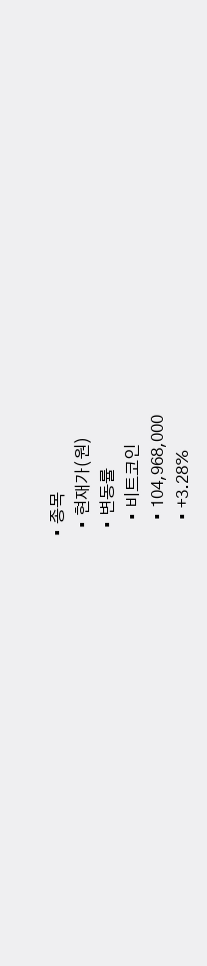• 종목
  • 현재가(원)
  • 변동률
    • 비트코인
    • 104,968,000
    • +3.28%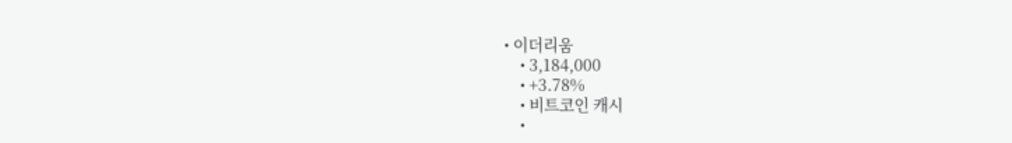• 이더리움
    • 3,184,000
    • +3.78%
    • 비트코인 캐시
    •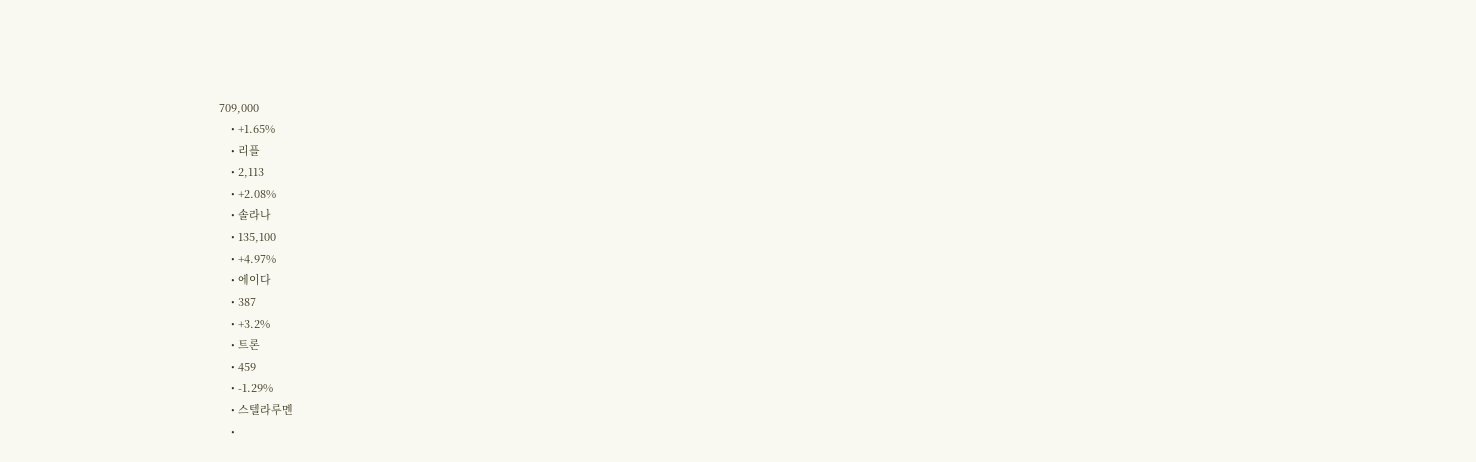709,000
    • +1.65%
    • 리플
    • 2,113
    • +2.08%
    • 솔라나
    • 135,100
    • +4.97%
    • 에이다
    • 387
    • +3.2%
    • 트론
    • 459
    • -1.29%
    • 스텔라루멘
    •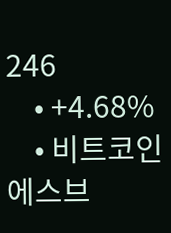246
    • +4.68%
    • 비트코인에스브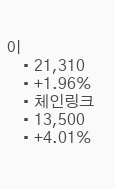이
    • 21,310
    • +1.96%
    • 체인링크
    • 13,500
    • +4.01%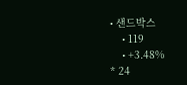• 샌드박스
    • 119
    • +3.48%
* 24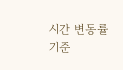시간 변동률 기준